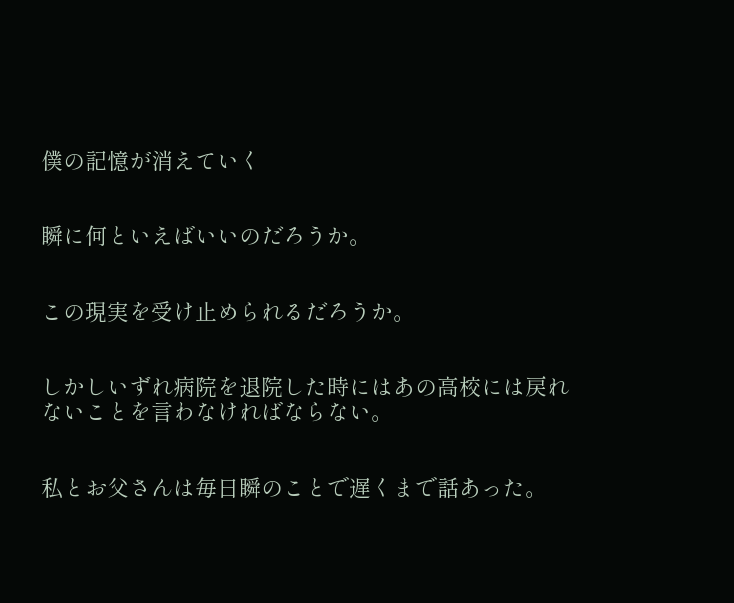僕の記憶が消えていく


瞬に何といえばいいのだろうか。


この現実を受け止められるだろうか。


しかしいずれ病院を退院した時にはあの高校には戻れないことを言わなければならない。


私とお父さんは毎日瞬のことで遅くまで話あった。